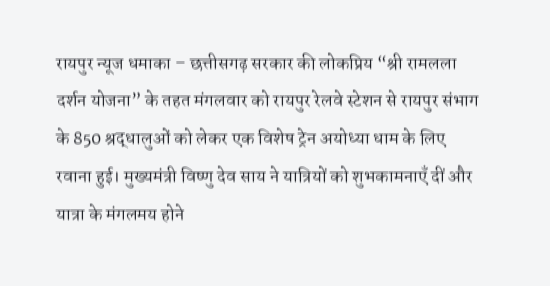रायपुर न्यूज धमाका – छत्तीसगढ़ सरकार की लोकप्रिय “श्री रामलला दर्शन योजना” के तहत मंगलवार को रायपुर रेलवे स्टेशन से रायपुर संभाग के 850 श्रद्धालुओं को लेकर एक विशेष ट्रेन अयोध्या धाम के लिए रवाना हुई। मुख्यमंत्री विष्णु देव साय ने यात्रियों को शुभकामनाएँ दीं और यात्रा के मंगलमय होने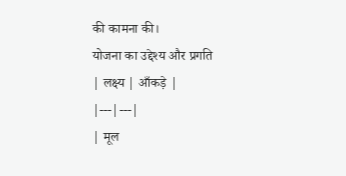की कामना की।
योजना का उद्देश्य और प्रगति
| लक्ष्य | आँकड़े |
|---|---|
| मूल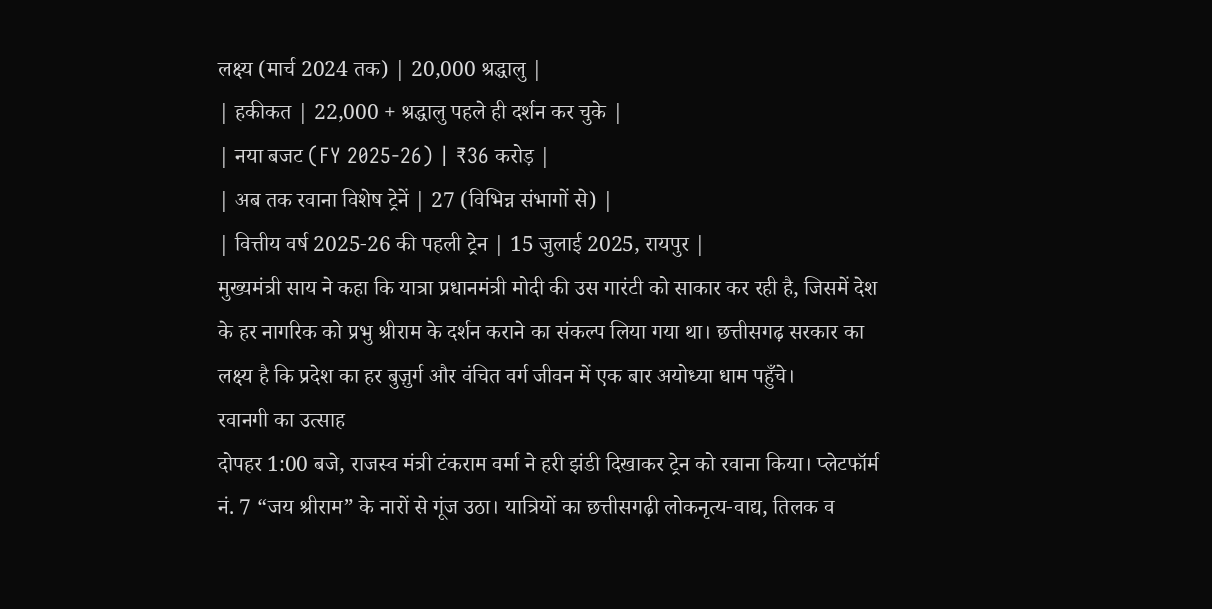लक्ष्य (मार्च 2024 तक) | 20,000 श्रद्धालु |
| हकीकत | 22,000 + श्रद्धालु पहले ही दर्शन कर चुके |
| नया बजट (FY 2025‑26) | ₹36 करोड़ |
| अब तक रवाना विशेष ट्रेनें | 27 (विभिन्न संभागों से) |
| वित्तीय वर्ष 2025‑26 की पहली ट्रेन | 15 जुलाई 2025, रायपुर |
मुख्यमंत्री साय ने कहा कि यात्रा प्रधानमंत्री मोदी की उस गारंटी को साकार कर रही है, जिसमें देश के हर नागरिक को प्रभु श्रीराम के दर्शन कराने का संकल्प लिया गया था। छत्तीसगढ़ सरकार का लक्ष्य है कि प्रदेश का हर बुज़ुर्ग और वंचित वर्ग जीवन में एक बार अयोध्या धाम पहुँचे।
रवानगी का उत्साह
दोपहर 1:00 बजे, राजस्व मंत्री टंकराम वर्मा ने हरी झंडी दिखाकर ट्रेन को रवाना किया। प्लेटफॉर्म नं. 7 “जय श्रीराम” के नारों से गूंज उठा। यात्रियों का छत्तीसगढ़ी लोकनृत्य‑वाद्य, तिलक व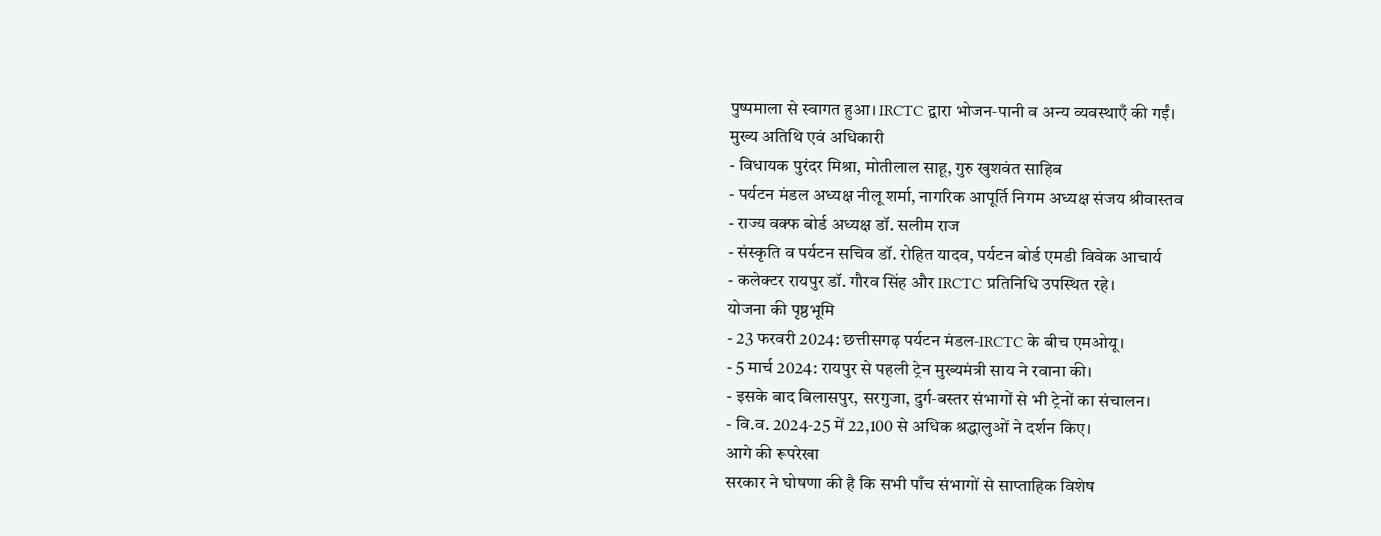पुष्पमाला से स्वागत हुआ। IRCTC द्वारा भोजन‑पानी व अन्य व्यवस्थाएँ की गईं।
मुख्य अतिथि एवं अधिकारी
- विधायक पुरंदर मिश्रा, मोतीलाल साहू, गुरु खुशवंत साहिब
- पर्यटन मंडल अध्यक्ष नीलू शर्मा, नागरिक आपूर्ति निगम अध्यक्ष संजय श्रीवास्तव
- राज्य वक्फ बोर्ड अध्यक्ष डॉ. सलीम राज
- संस्कृति व पर्यटन सचिव डॉ. रोहित यादव, पर्यटन बोर्ड एमडी विवेक आचार्य
- कलेक्टर रायपुर डॉ. गौरव सिंह और IRCTC प्रतिनिधि उपस्थित रहे।
योजना की पृष्ठभूमि
- 23 फरवरी 2024: छत्तीसगढ़ पर्यटन मंडल‑IRCTC के बीच एमओयू।
- 5 मार्च 2024: रायपुर से पहली ट्रेन मुख्यमंत्री साय ने रवाना की।
- इसके बाद बिलासपुर, सरगुजा, दुर्ग‑बस्तर संभागों से भी ट्रेनों का संचालन।
- वि.व. 2024‑25 में 22,100 से अधिक श्रद्धालुओं ने दर्शन किए।
आगे की रूपरेखा
सरकार ने घोषणा की है कि सभी पाँच संभागों से साप्ताहिक विशेष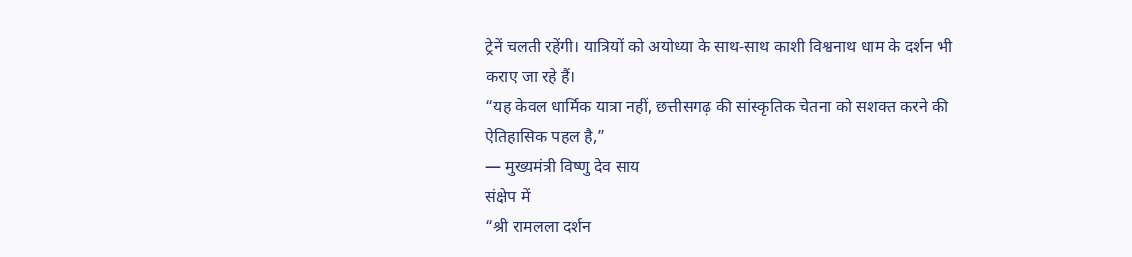ट्रेनें चलती रहेंगी। यात्रियों को अयोध्या के साथ‑साथ काशी विश्वनाथ धाम के दर्शन भी कराए जा रहे हैं।
“यह केवल धार्मिक यात्रा नहीं, छत्तीसगढ़ की सांस्कृतिक चेतना को सशक्त करने की ऐतिहासिक पहल है,”
— मुख्यमंत्री विष्णु देव साय
संक्षेप में
“श्री रामलला दर्शन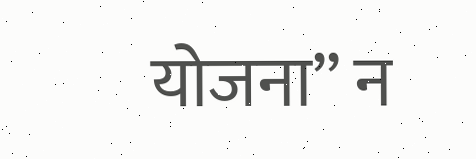योजना” न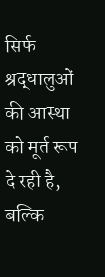सिर्फ श्रद्धालुओं की आस्था को मूर्त रूप दे रही है, बल्कि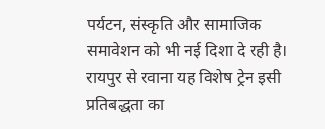पर्यटन, संस्कृति और सामाजिक समावेशन को भी नई दिशा दे रही है। रायपुर से रवाना यह विशेष ट्रेन इसी प्रतिबद्धता का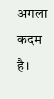अगला कदम है।